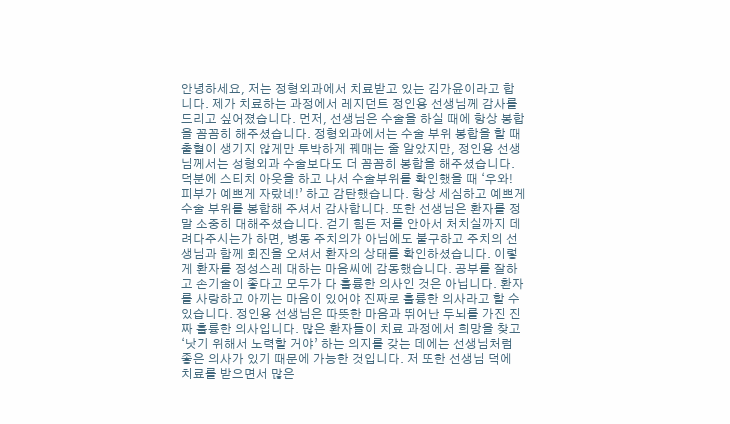안녕하세요, 저는 정형외과에서 치료받고 있는 김가윤이라고 합니다. 제가 치료하는 과정에서 레지던트 정인용 선생님께 감사를 드리고 싶어졌습니다. 먼저, 선생님은 수술을 하실 때에 항상 봉합을 꼼꼼히 해주셨습니다. 정형외과에서는 수술 부위 봉합을 할 때 출혈이 생기지 않게만 투박하게 꿰매는 줄 알았지만, 정인용 선생님께서는 성형외과 수술보다도 더 꼼꼼히 봉합을 해주셨습니다. 덕분에 스티치 아웃을 하고 나서 수술부위를 확인했을 때 ‘우와! 피부가 예쁘게 자랐네!’ 하고 감탄했습니다. 항상 세심하고 예쁘게 수술 부위를 봉합해 주셔서 감사합니다. 또한 선생님은 환자를 정말 소중히 대해주셨습니다. 걷기 힘든 저를 안아서 처치실까지 데려다주시는가 하면, 병동 주치의가 아님에도 불구하고 주치의 선생님과 함께 회진을 오셔서 환자의 상태를 확인하셨습니다. 이렇게 환자를 정성스레 대하는 마음씨에 감동했습니다. 공부를 잘하고 손기술이 좋다고 모두가 다 훌륭한 의사인 것은 아닙니다. 환자를 사랑하고 아끼는 마음이 있어야 진짜로 훌륭한 의사라고 할 수 있습니다. 정인용 선생님은 따뜻한 마음과 뛰어난 두뇌를 가진 진짜 훌륭한 의사입니다. 많은 환자들이 치료 과정에서 희망을 찾고 ‘낫기 위해서 노력할 거야’ 하는 의지를 갖는 데에는 선생님처럼 좋은 의사가 있기 때문에 가능한 것입니다. 저 또한 선생님 덕에 치료를 받으면서 많은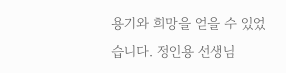용기와 희망을 얻을 수 있었습니다. 정인용 선생님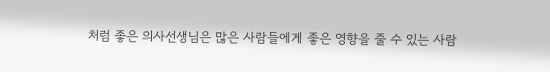처럼 좋은 의사선생님은 많은 사람들에게 좋은 영향을 줄 수 있는 사람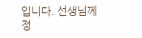입니다. 선생님께 정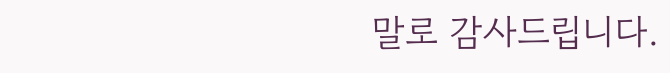말로 감사드립니다.